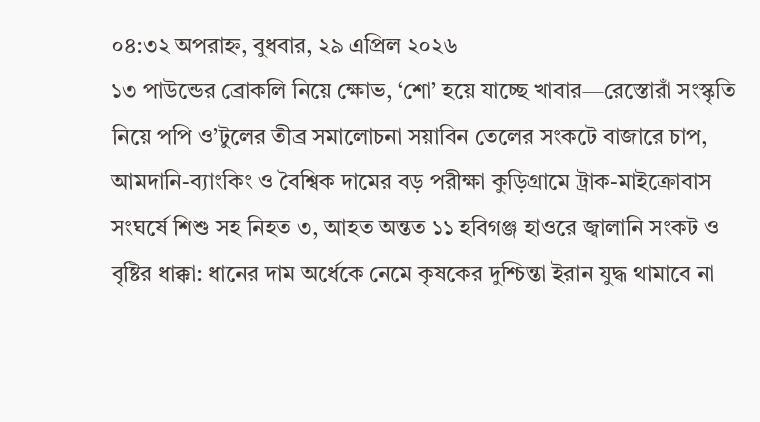০৪:৩২ অপরাহ্ন, বুধবার, ২৯ এপ্রিল ২০২৬
১৩ পাউন্ডের ব্রোকলি নিয়ে ক্ষোভ, ‘শো’ হয়ে যাচ্ছে খাবার—রেস্তোরাঁ সংস্কৃতি নিয়ে পপি ও’টুলের তীব্র সমালোচনা সয়াবিন তেলের সংকটে বাজারে চাপ, আমদানি-ব্যাংকিং ও বৈশ্বিক দামের বড় পরীক্ষা কুড়িগ্রামে ট্রাক-মাইক্রোবাস সংঘর্ষে শিশু সহ নিহত ৩, আহত অন্তত ১১ হবিগঞ্জ হাওরে জ্বালানি সংকট ও বৃষ্টির ধাক্কা: ধানের দাম অর্ধেকে নেমে কৃষকের দুশ্চিন্তা ইরান যুদ্ধ থামাবে না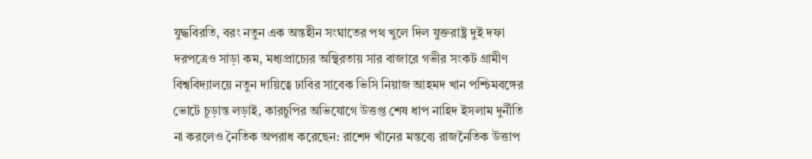যুদ্ধবিরতি, বরং নতুন এক অন্তহীন সংঘাতের পথ খুলে দিল যুক্তরাষ্ট্র দুই দফা দরপত্রেও সাড়া কম, মধ্যপ্রাচ্যের অস্থিরতায় সার বাজারে গভীর সংকট গ্রামীণ বিশ্ববিদ্যালয়ে নতুন দায়িত্বে ঢাবির সাবেক ভিসি নিয়াজ আহমদ খান পশ্চিমবঙ্গের ভোটে চূড়ান্ত লড়াই, কারচুপির অভিযোগে উত্তপ্ত শেষ ধাপ নাহিদ ইসলাম দুর্নীতি না করলেও নৈতিক অপরাধ করেছেন: রাশেদ খাঁনের মন্তব্যে রাজনৈতিক উত্তাপ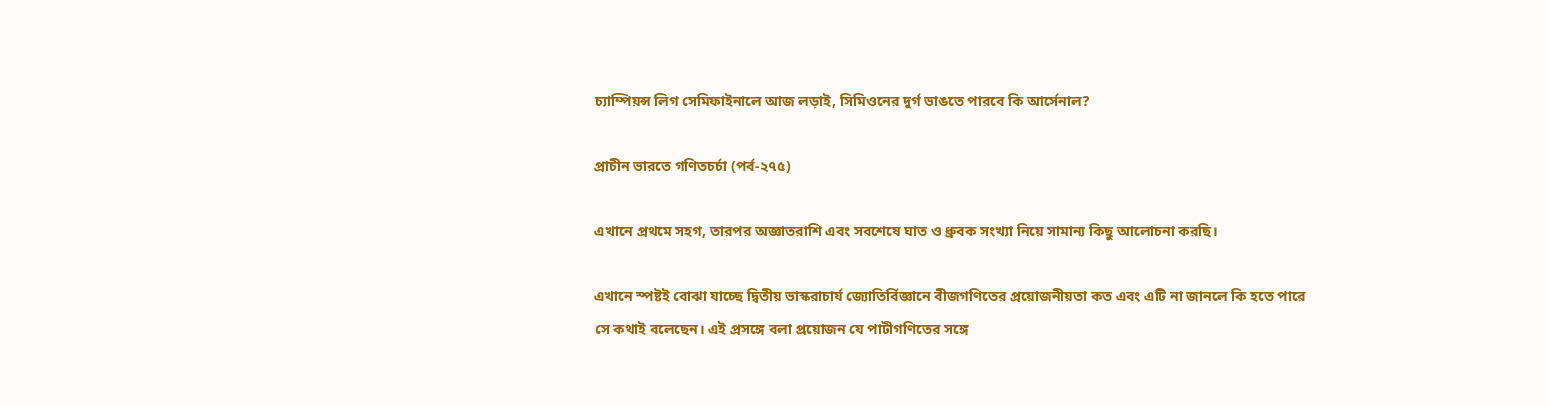চ্যাম্পিয়ন্স লিগ সেমিফাইনালে আজ লড়াই, সিমিওনের দুর্গ ভাঙতে পারবে কি আর্সেনাল?

প্রাচীন ভারতে গণিতচর্চা (পর্ব-২৭৫)

এখানে প্রথমে সহগ, তারপর অজ্ঞাতরাশি এবং সবশেষে ঘাত ও ধ্রুবক সংখ্যা নিয়ে সামান্য কিছু আলোচনা করছি।

এখানে স্পষ্টই বোঝা যাচ্ছে দ্বিতীয় ভাস্করাচার্য জ্যোতির্বিজ্ঞানে বীজগণিতের প্রয়োজনীয়তা কত এবং এটি না জানলে কি হতে পারে সে কথাই বলেছেন। এই প্রসঙ্গে বলা প্রয়োজন যে পাটীগণিতের সঙ্গে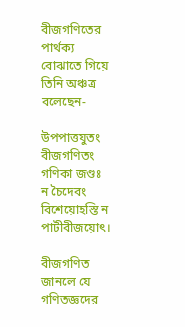বীজগণিতের পার্থক্য বোঝাতে গিয়ে তিনি অঞ্চত্র বলেছেন-

উপপাত্তযুতং বীজগণিতং গণিকা জণ্ডঃ
ন চৈদেবং বিশেয়োহস্তি ন পাটীবীজয়োৎ।

বীজগণিত জানলে যে গণিতজ্ঞদের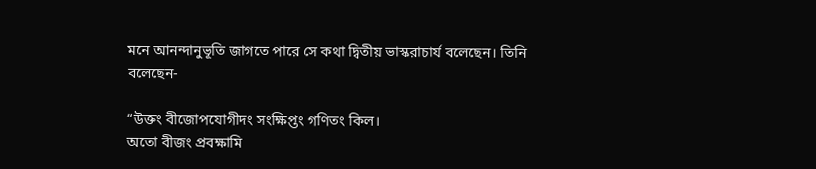মনে আনন্দানুভূতি জাগতে পারে সে কথা দ্বিতীয় ভাস্করাচার্য বলেছেন। তিনি বলেছেন-

“উক্তং বীজোপযোগীদং সংক্ষিপ্তং গণিতং কিল।
অতো বীজং প্রবক্ষামি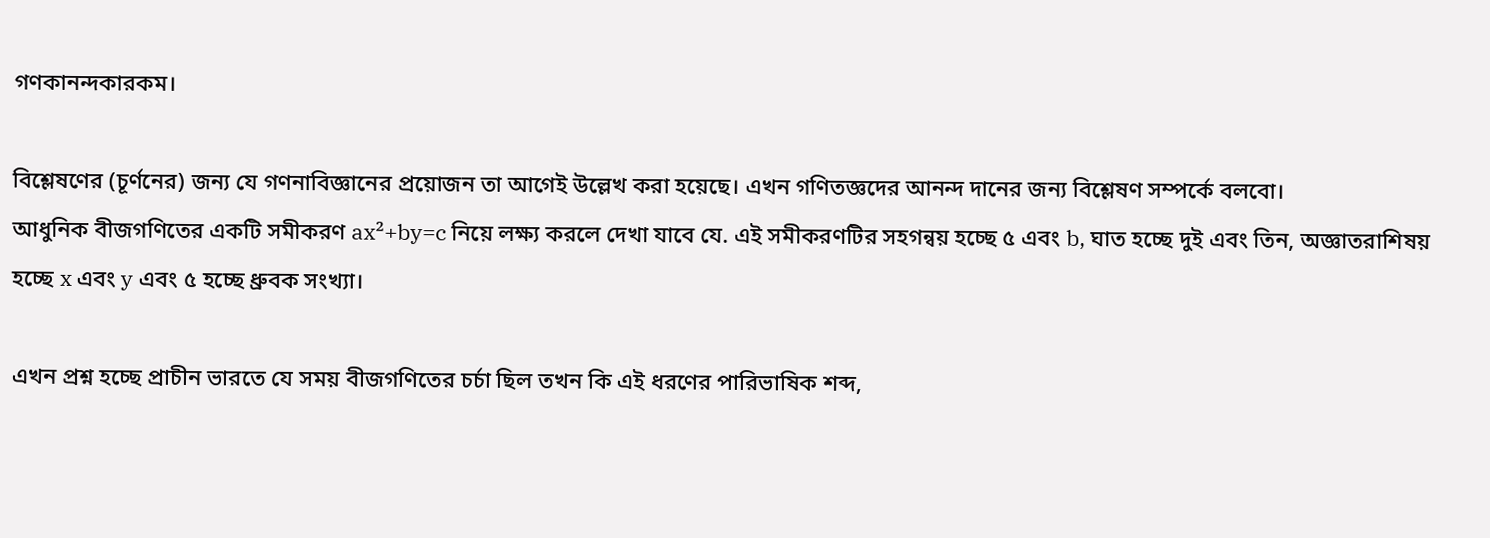গণকানন্দকারকম।

বিশ্লেষণের (চূর্ণনের) জন্য যে গণনাবিজ্ঞানের প্রয়োজন তা আগেই উল্লেখ করা হয়েছে। এখন গণিতজ্ঞদের আনন্দ দানের জন্য বিশ্লেষণ সম্পর্কে বলবো।
আধুনিক বীজগণিতের একটি সমীকরণ ax²+by=c নিয়ে লক্ষ্য করলে দেখা যাবে যে. এই সমীকরণটির সহগন্বয় হচ্ছে ৫ এবং b, ঘাত হচ্ছে দুই এবং তিন, অজ্ঞাতরাশিষয় হচ্ছে x এবং y এবং ৫ হচ্ছে ধ্রুবক সংখ্যা।

এখন প্রশ্ন হচ্ছে প্রাচীন ভারতে যে সময় বীজগণিতের চর্চা ছিল তখন কি এই ধরণের পারিভাষিক শব্দ,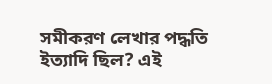সমীকরণ লেখার পদ্ধতি ইত্যাদি ছিল? এই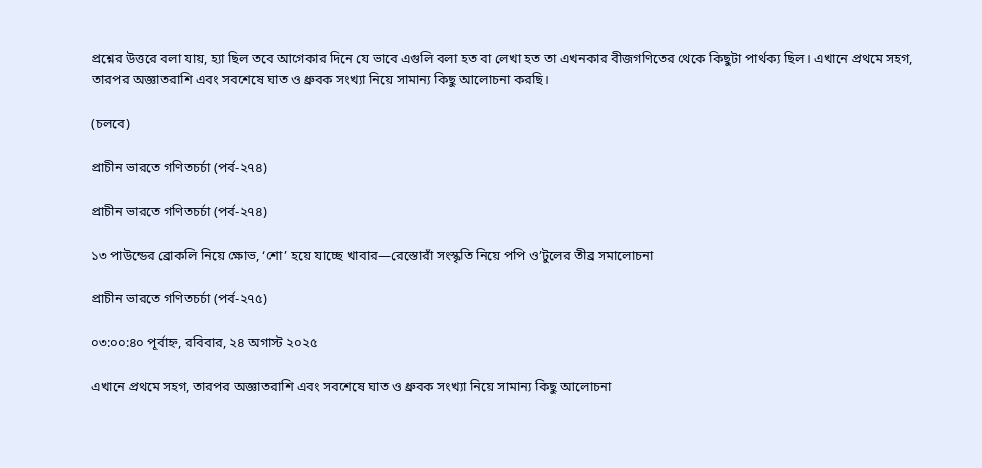প্রশ্নের উত্তরে বলা যায়, হ্যা ছিল তবে আগেকার দিনে যে ভাবে এগুলি বলা হত বা লেখা হত তা এখনকার বীজগণিতের থেকে কিছুটা পার্থক্য ছিল। এখানে প্রথমে সহগ, তারপর অজ্ঞাতরাশি এবং সবশেষে ঘাত ও ধ্রুবক সংখ্যা নিয়ে সামান্য কিছু আলোচনা করছি।

(চলবে)

প্রাচীন ভারতে গণিতচর্চা (পর্ব-২৭৪)

প্রাচীন ভারতে গণিতচর্চা (পর্ব-২৭৪)

১৩ পাউন্ডের ব্রোকলি নিয়ে ক্ষোভ, ‘শো’ হয়ে যাচ্ছে খাবার—রেস্তোরাঁ সংস্কৃতি নিয়ে পপি ও’টুলের তীব্র সমালোচনা

প্রাচীন ভারতে গণিতচর্চা (পর্ব-২৭৫)

০৩:০০:৪০ পূর্বাহ্ন, রবিবার, ২৪ অগাস্ট ২০২৫

এখানে প্রথমে সহগ, তারপর অজ্ঞাতরাশি এবং সবশেষে ঘাত ও ধ্রুবক সংখ্যা নিয়ে সামান্য কিছু আলোচনা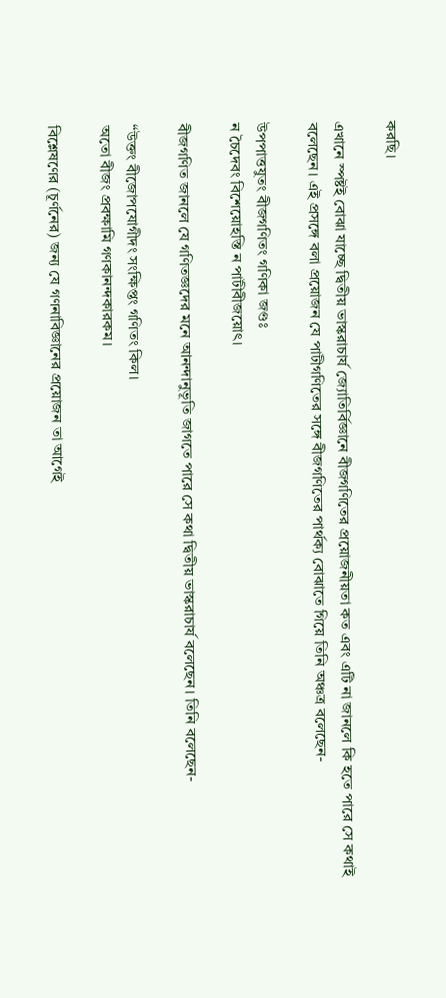করছি।

এখানে স্পষ্টই বোঝা যাচ্ছে দ্বিতীয় ভাস্করাচার্য জ্যোতির্বিজ্ঞানে বীজগণিতের প্রয়োজনীয়তা কত এবং এটি না জানলে কি হতে পারে সে কথাই বলেছেন। এই প্রসঙ্গে বলা প্রয়োজন যে পাটীগণিতের সঙ্গে বীজগণিতের পার্থক্য বোঝাতে গিয়ে তিনি অঞ্চত্র বলেছেন-

উপপাত্তযুতং বীজগণিতং গণিকা জণ্ডঃ
ন চৈদেবং বিশেয়োহস্তি ন পাটীবীজয়োৎ।

বীজগণিত জানলে যে গণিতজ্ঞদের মনে আনন্দানুভূতি জাগতে পারে সে কথা দ্বিতীয় ভাস্করাচার্য বলেছেন। তিনি বলেছেন-

“উক্তং বীজোপযোগীদং সংক্ষিপ্তং গণিতং কিল।
অতো বীজং প্রবক্ষামি গণকানন্দকারকম।

বিশ্লেষণের (চূর্ণনের) জন্য যে গণনাবিজ্ঞানের প্রয়োজন তা আগেই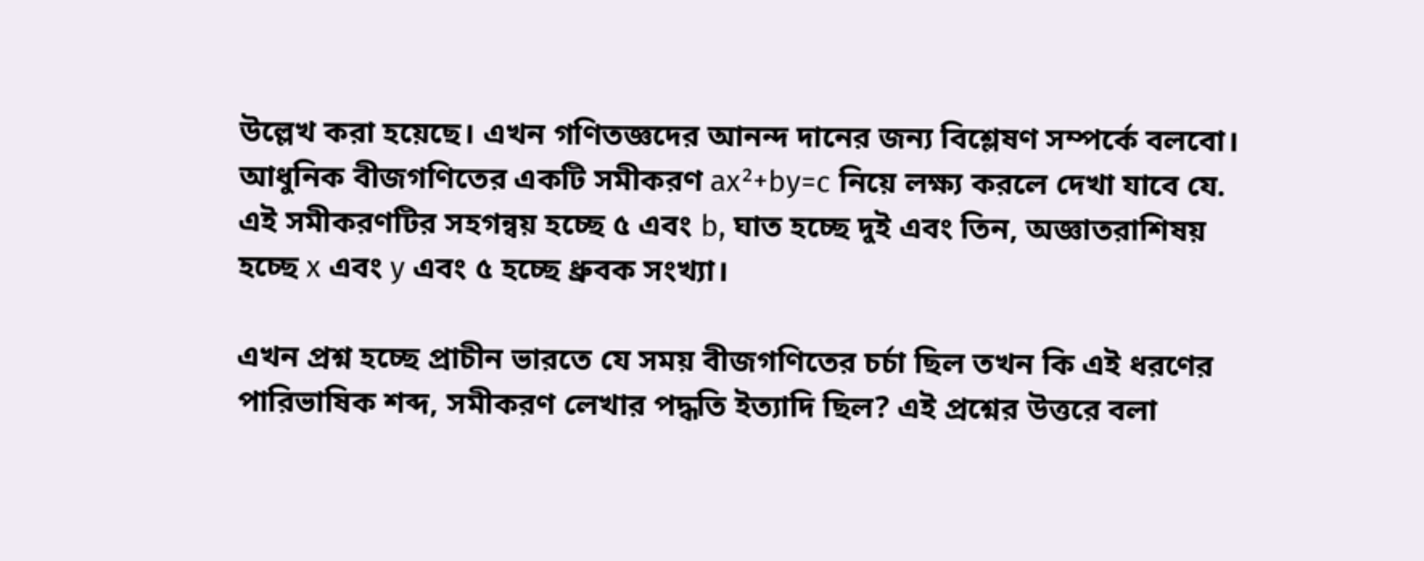উল্লেখ করা হয়েছে। এখন গণিতজ্ঞদের আনন্দ দানের জন্য বিশ্লেষণ সম্পর্কে বলবো।
আধুনিক বীজগণিতের একটি সমীকরণ ax²+by=c নিয়ে লক্ষ্য করলে দেখা যাবে যে. এই সমীকরণটির সহগন্বয় হচ্ছে ৫ এবং b, ঘাত হচ্ছে দুই এবং তিন, অজ্ঞাতরাশিষয় হচ্ছে x এবং y এবং ৫ হচ্ছে ধ্রুবক সংখ্যা।

এখন প্রশ্ন হচ্ছে প্রাচীন ভারতে যে সময় বীজগণিতের চর্চা ছিল তখন কি এই ধরণের পারিভাষিক শব্দ, সমীকরণ লেখার পদ্ধতি ইত্যাদি ছিল? এই প্রশ্নের উত্তরে বলা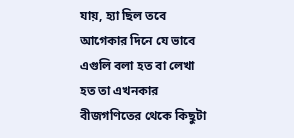যায়, হ্যা ছিল তবে আগেকার দিনে যে ভাবে এগুলি বলা হত বা লেখা হত তা এখনকার বীজগণিতের থেকে কিছুটা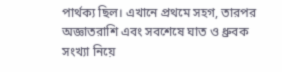পার্থক্য ছিল। এখানে প্রথমে সহগ, তারপর অজ্ঞাতরাশি এবং সবশেষে ঘাত ও ধ্রুবক সংখ্যা নিয়ে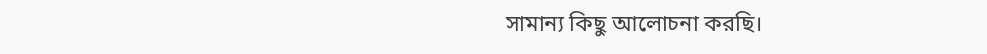সামান্য কিছু আলোচনা করছি।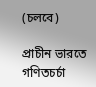(চলবে)

প্রাচীন ভারতে গণিতচর্চা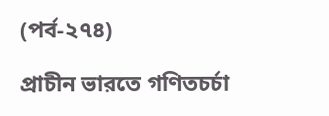(পর্ব-২৭৪)

প্রাচীন ভারতে গণিতচর্চা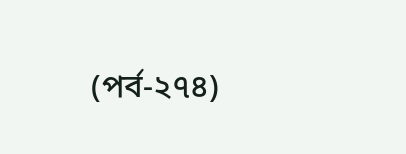(পর্ব-২৭৪)